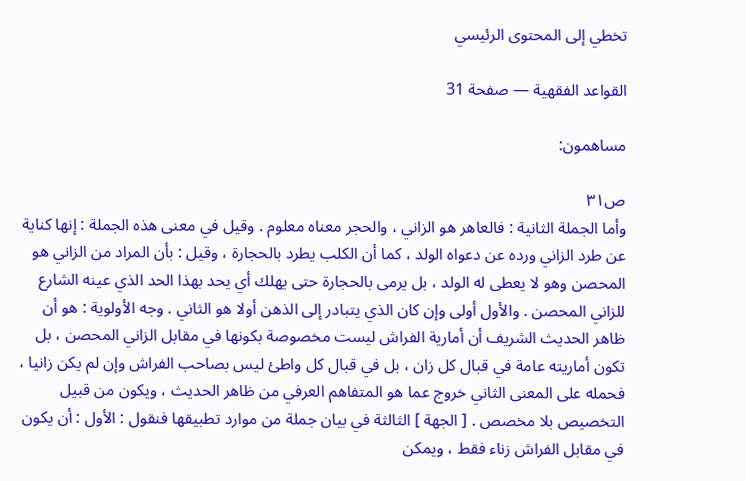تخطي إلى المحتوى الرئيسي

القواعد الفقهية — صفحة 31

مساهمون:

ص٣١
وأما الجملة الثانية : فالعاهر هو الزاني ، والحجر معناه معلوم . وقيل في معنى هذه الجملة : إنها كناية عن طرد الزاني ورده عن دعواه الولد ، كما أن الكلب يطرد بالحجارة ، وقيل : بأن المراد من الزاني هو المحصن وهو لا يعطى له الولد ، بل يرمى بالحجارة حتى يهلك أي يحد بهذا الحد الذي عينه الشارع للزاني المحصن . والأول أولى وإن كان الذي يتبادر إلى الذهن أولا هو الثاني . وجه الأولوية : هو أن ظاهر الحديث الشريف أن أمارية الفراش ليست مخصوصة بكونها في مقابل الزاني المحصن ، بل تكون أماريته عامة في قبال كل زان ، بل في قبال كل واطئ ليس بصاحب الفراش وإن لم يكن زانيا ، فحمله على المعنى الثاني خروج عما هو المتفاهم العرفي من ظاهر الحديث ، ويكون من قبيل التخصيص بلا مخصص . [ الجهة ] الثالثة في بيان جملة من موارد تطبيقها فنقول : الأول : أن يكون في مقابل الفراش زناء فقط ، ويمكن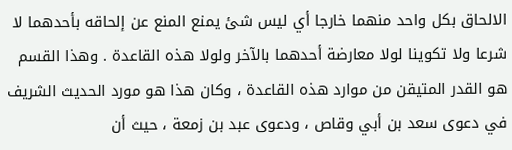الالحاق بكل واحد منهما خارجا أي ليس شئ يمنع المنع عن إلحاقه بأحدهما لا شرعا ولا تكوينا لولا معارضة أحدهما بالآخر ولولا هذه القاعدة . وهذا القسم هو القدر المتيقن من موارد هذه القاعدة ، وكان هذا هو مورد الحديث الشريف في دعوى سعد بن أبي وقاص ، ودعوى عبد بن زمعة ، حيث أن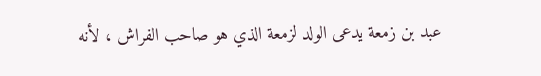عبد بن زمعة يدعى الولد لزمعة الذي هو صاحب الفراش ، لأنه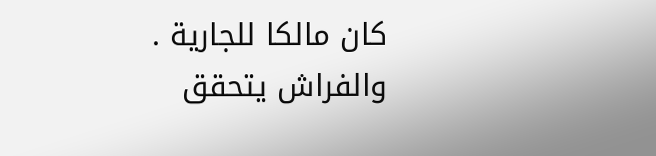كان مالكا للجارية . والفراش يتحقق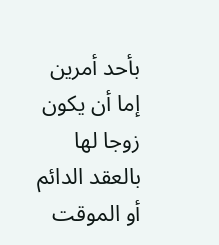بأحد أمرين إما أن يكون زوجا لها بالعقد الدائم أو الموقت